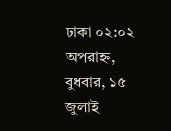ঢাকা ০২:০২ অপরাহ্ন, বুধবার, ১৫ জুলাই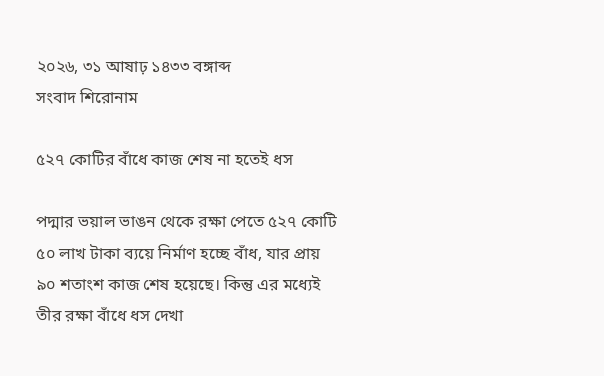২০২৬, ৩১ আষাঢ় ১৪৩৩ বঙ্গাব্দ
সংবাদ শিরোনাম

৫২৭ কোটির বাঁধে কাজ শেষ না হতেই ধস

পদ্মার ভয়াল ভাঙন থেকে রক্ষা পেতে ৫২৭ কোটি ৫০ লাখ টাকা ব্যয়ে নির্মাণ হচ্ছে বাঁধ, যার প্রায় ৯০ শতাংশ কাজ শেষ হয়েছে। কিন্তু এর মধ্যেই তীর রক্ষা বাঁধে ধস দেখা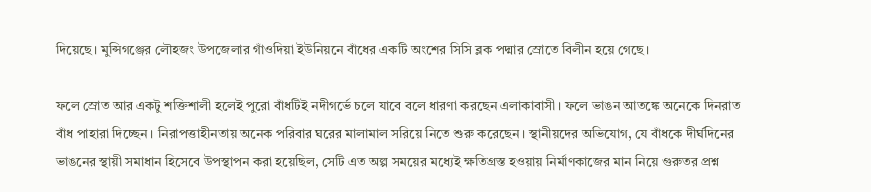দিয়েছে। মুন্সিগঞ্জের লৌহজং উপজেলার গাঁওদিয়া ইউনিয়নে বাঁধের একটি অংশের সিসি ব্লক পদ্মার স্রোতে বিলীন হয়ে গেছে।

ফলে স্রোত আর একটু শক্তিশালী হলেই পুরো বাঁধটিই নদীগর্ভে চলে যাবে বলে ধারণা করছেন এলাকাবাসী। ফলে ভাঙন আতঙ্কে অনেকে দিনরাত বাঁধ পাহারা দিচ্ছেন। নিরাপত্তাহীনতায় অনেক পরিবার ঘরের মালামাল সরিয়ে নিতে শুরু করেছেন। স্থানীয়দের অভিযোগ, যে বাঁধকে দীর্ঘদিনের ভাঙনের স্থায়ী সমাধান হিসেবে উপস্থাপন করা হয়েছিল, সেটি এত অল্প সময়ের মধ্যেই ক্ষতিগ্রস্ত হওয়ায় নির্মাণকাজের মান নিয়ে গুরুতর প্রশ্ন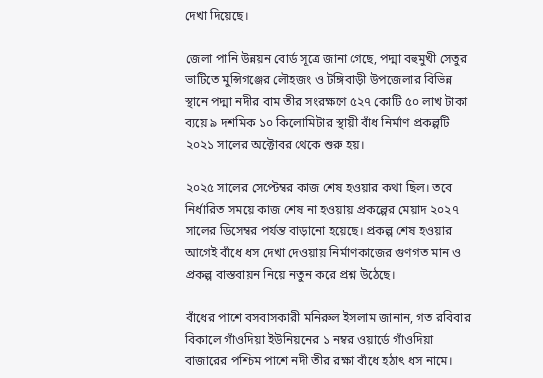দেখা দিয়েছে।

জেলা পানি উন্নয়ন বোর্ড সূত্রে জানা গেছে, পদ্মা বহুমুখী সেতুর ভাটিতে মুন্সিগঞ্জের লৌহজং ও টঙ্গিবাড়ী উপজেলার বিভিন্ন স্থানে পদ্মা নদীর বাম তীর সংরক্ষণে ৫২৭ কোটি ৫০ লাখ টাকা ব্যয়ে ৯ দশমিক ১০ কিলোমিটার স্থায়ী বাঁধ নির্মাণ প্রকল্পটি ২০২১ সালের অক্টোবর থেকে শুরু হয়।

২০২৫ সালের সেপ্টেম্বর কাজ শেষ হওয়ার কথা ছিল। তবে নির্ধারিত সময়ে কাজ শেষ না হওয়ায় প্রকল্পের মেয়াদ ২০২৭ সালের ডিসেম্বর পর্যন্ত বাড়ানো হয়েছে। প্রকল্প শেষ হওয়ার আগেই বাঁধে ধস দেখা দেওয়ায় নির্মাণকাজের গুণগত মান ও প্রকল্প বাস্তবায়ন নিয়ে নতুন করে প্রশ্ন উঠেছে।

বাঁধের পাশে বসবাসকারী মনিরুল ইসলাম জানান, গত রবিবার বিকালে গাঁওদিয়া ইউনিয়নের ১ নম্বর ওয়ার্ডে গাঁওদিয়া বাজারের পশ্চিম পাশে নদী তীর রক্ষা বাঁধে হঠাৎ ধস নামে।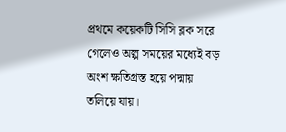প্রথমে কয়েকটি সিসি ব্লক সরে গেলেও অল্প সময়ের মধ্যেই বড় অংশ ক্ষতিগ্রস্ত হয়ে পদ্মায় তলিয়ে যায়।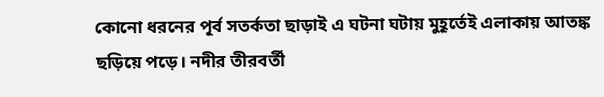কোনো ধরনের পূর্ব সতর্কতা ছাড়াই এ ঘটনা ঘটায় মুহূর্তেই এলাকায় আতঙ্ক ছড়িয়ে পড়ে। নদীর তীরবর্তী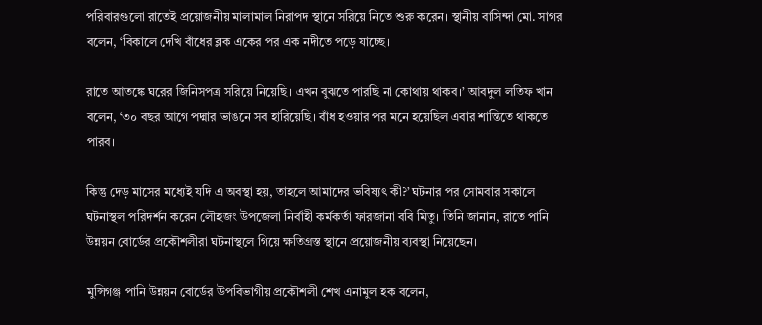পরিবারগুলো রাতেই প্রয়োজনীয় মালামাল নিরাপদ স্থানে সরিয়ে নিতে শুরু করেন। স্থানীয় বাসিন্দা মো. সাগর বলেন, ‘বিকালে দেখি বাঁধের ব্লক একের পর এক নদীতে পড়ে যাচ্ছে।

রাতে আতঙ্কে ঘরের জিনিসপত্র সরিয়ে নিয়েছি। এখন বুঝতে পারছি না কোথায় থাকব।’ আবদুল লতিফ খান বলেন, ‘৩০ বছর আগে পদ্মার ভাঙনে সব হারিয়েছি। বাঁধ হওয়ার পর মনে হয়েছিল এবার শান্তিতে থাকতে পারব।

কিন্তু দেড় মাসের মধ্যেই যদি এ অবস্থা হয়, তাহলে আমাদের ভবিষ্যৎ কী?’ ঘটনার পর সোমবার সকালে ঘটনাস্থল পরিদর্শন করেন লৌহজং উপজেলা নির্বাহী কর্মকর্তা ফারজানা ববি মিতু। তিনি জানান, রাতে পানি উন্নয়ন বোর্ডের প্রকৌশলীরা ঘটনাস্থলে গিয়ে ক্ষতিগ্রস্ত স্থানে প্রয়োজনীয় ব্যবস্থা নিয়েছেন।

মুন্সিগঞ্জ পানি উন্নয়ন বোর্ডের উপবিভাগীয় প্রকৌশলী শেখ এনামুল হক বলেন,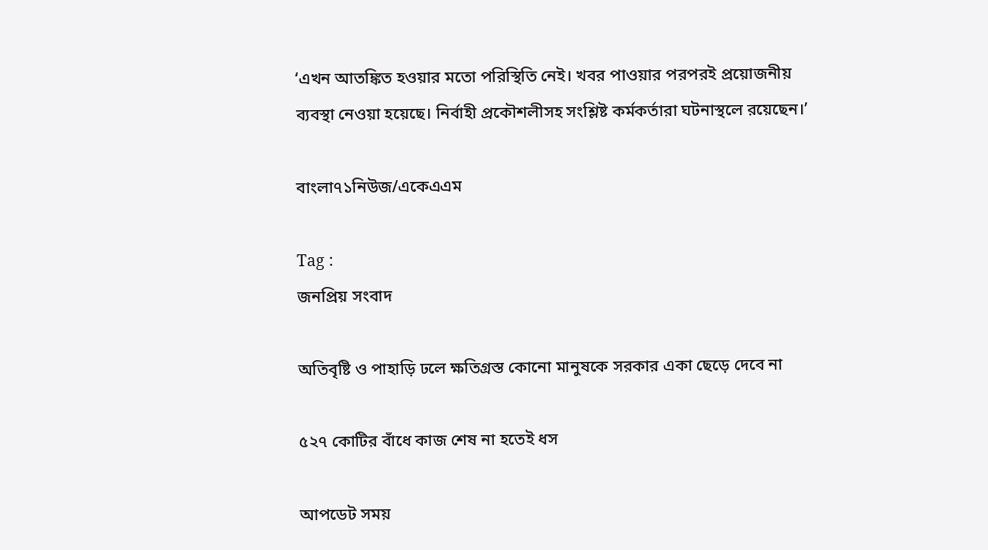‘এখন আতঙ্কিত হওয়ার মতো পরিস্থিতি নেই। খবর পাওয়ার পরপরই প্রয়োজনীয় ব্যবস্থা নেওয়া হয়েছে। নির্বাহী প্রকৌশলীসহ সংশ্লিষ্ট কর্মকর্তারা ঘটনাস্থলে রয়েছেন।’

বাংলা৭১নিউজ/একেএএম

Tag :
জনপ্রিয় সংবাদ

অতিবৃষ্টি ও পাহাড়ি ঢলে ক্ষতিগ্রস্ত কোনো মানুষকে সরকার একা ছেড়ে দেবে না

৫২৭ কোটির বাঁধে কাজ শেষ না হতেই ধস

আপডেট সময়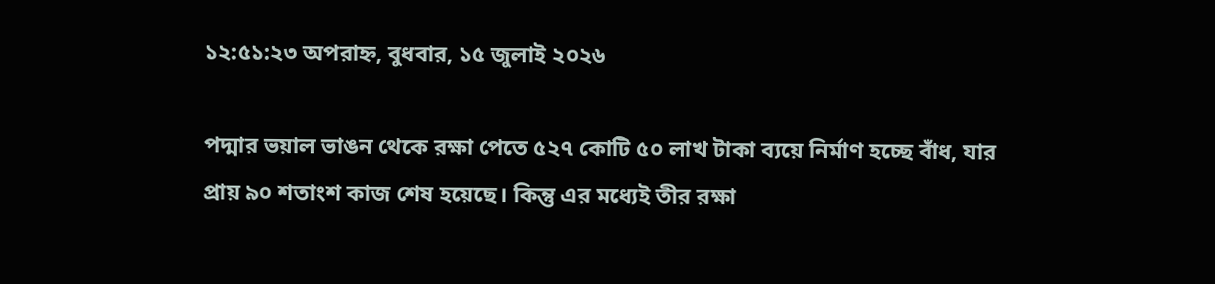১২:৫১:২৩ অপরাহ্ন, বুধবার, ১৫ জুলাই ২০২৬

পদ্মার ভয়াল ভাঙন থেকে রক্ষা পেতে ৫২৭ কোটি ৫০ লাখ টাকা ব্যয়ে নির্মাণ হচ্ছে বাঁধ, যার প্রায় ৯০ শতাংশ কাজ শেষ হয়েছে। কিন্তু এর মধ্যেই তীর রক্ষা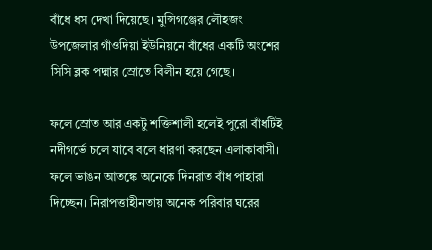বাঁধে ধস দেখা দিয়েছে। মুন্সিগঞ্জের লৌহজং উপজেলার গাঁওদিয়া ইউনিয়নে বাঁধের একটি অংশের সিসি ব্লক পদ্মার স্রোতে বিলীন হয়ে গেছে।

ফলে স্রোত আর একটু শক্তিশালী হলেই পুরো বাঁধটিই নদীগর্ভে চলে যাবে বলে ধারণা করছেন এলাকাবাসী। ফলে ভাঙন আতঙ্কে অনেকে দিনরাত বাঁধ পাহারা দিচ্ছেন। নিরাপত্তাহীনতায় অনেক পরিবার ঘরের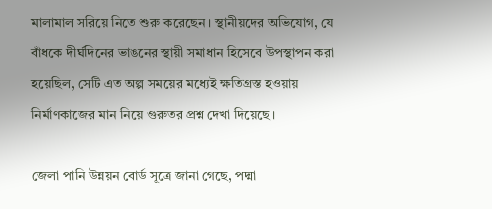মালামাল সরিয়ে নিতে শুরু করেছেন। স্থানীয়দের অভিযোগ, যে বাঁধকে দীর্ঘদিনের ভাঙনের স্থায়ী সমাধান হিসেবে উপস্থাপন করা হয়েছিল, সেটি এত অল্প সময়ের মধ্যেই ক্ষতিগ্রস্ত হওয়ায় নির্মাণকাজের মান নিয়ে গুরুতর প্রশ্ন দেখা দিয়েছে।

জেলা পানি উন্নয়ন বোর্ড সূত্রে জানা গেছে, পদ্মা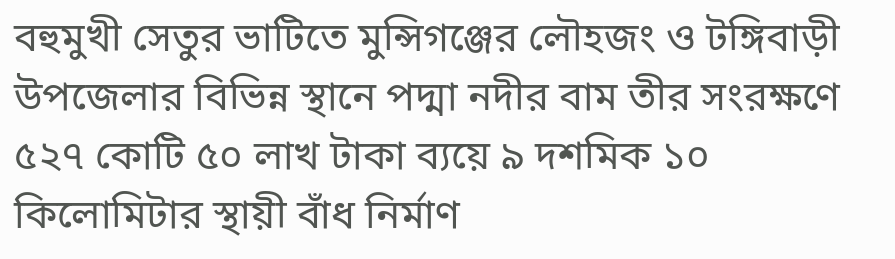বহুমুখী সেতুর ভাটিতে মুন্সিগঞ্জের লৌহজং ও টঙ্গিবাড়ী উপজেলার বিভিন্ন স্থানে পদ্মা নদীর বাম তীর সংরক্ষণে ৫২৭ কোটি ৫০ লাখ টাকা ব্যয়ে ৯ দশমিক ১০ কিলোমিটার স্থায়ী বাঁধ নির্মাণ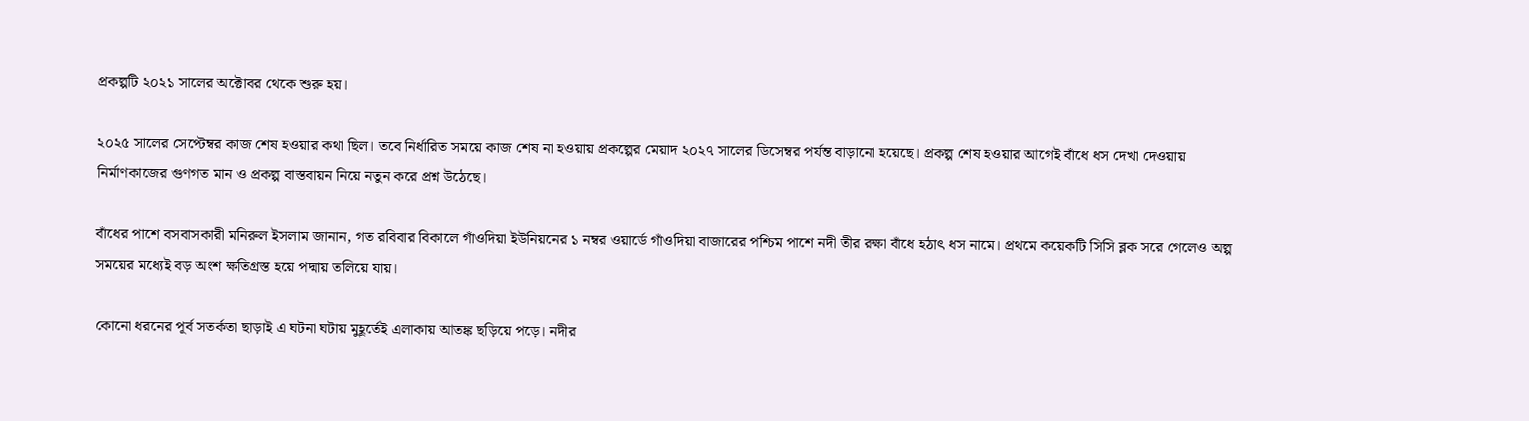প্রকল্পটি ২০২১ সালের অক্টোবর থেকে শুরু হয়।

২০২৫ সালের সেপ্টেম্বর কাজ শেষ হওয়ার কথা ছিল। তবে নির্ধারিত সময়ে কাজ শেষ না হওয়ায় প্রকল্পের মেয়াদ ২০২৭ সালের ডিসেম্বর পর্যন্ত বাড়ানো হয়েছে। প্রকল্প শেষ হওয়ার আগেই বাঁধে ধস দেখা দেওয়ায় নির্মাণকাজের গুণগত মান ও প্রকল্প বাস্তবায়ন নিয়ে নতুন করে প্রশ্ন উঠেছে।

বাঁধের পাশে বসবাসকারী মনিরুল ইসলাম জানান, গত রবিবার বিকালে গাঁওদিয়া ইউনিয়নের ১ নম্বর ওয়ার্ডে গাঁওদিয়া বাজারের পশ্চিম পাশে নদী তীর রক্ষা বাঁধে হঠাৎ ধস নামে। প্রথমে কয়েকটি সিসি ব্লক সরে গেলেও অল্প সময়ের মধ্যেই বড় অংশ ক্ষতিগ্রস্ত হয়ে পদ্মায় তলিয়ে যায়।

কোনো ধরনের পূর্ব সতর্কতা ছাড়াই এ ঘটনা ঘটায় মুহূর্তেই এলাকায় আতঙ্ক ছড়িয়ে পড়ে। নদীর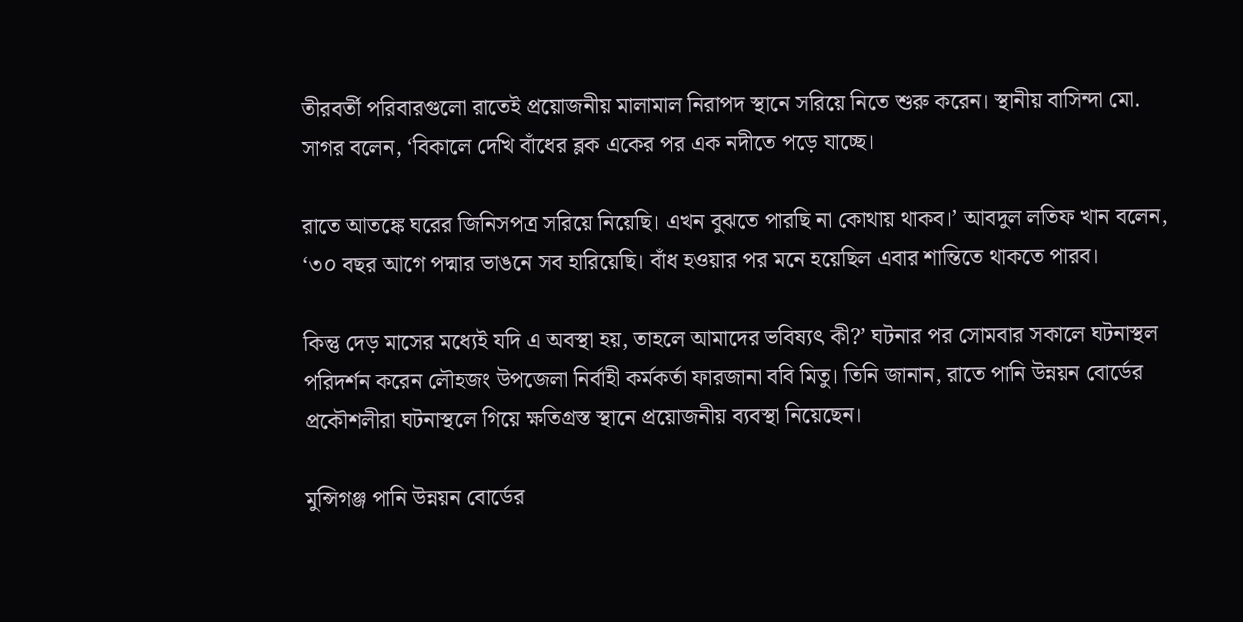তীরবর্তী পরিবারগুলো রাতেই প্রয়োজনীয় মালামাল নিরাপদ স্থানে সরিয়ে নিতে শুরু করেন। স্থানীয় বাসিন্দা মো. সাগর বলেন, ‘বিকালে দেখি বাঁধের ব্লক একের পর এক নদীতে পড়ে যাচ্ছে।

রাতে আতঙ্কে ঘরের জিনিসপত্র সরিয়ে নিয়েছি। এখন বুঝতে পারছি না কোথায় থাকব।’ আবদুল লতিফ খান বলেন, ‘৩০ বছর আগে পদ্মার ভাঙনে সব হারিয়েছি। বাঁধ হওয়ার পর মনে হয়েছিল এবার শান্তিতে থাকতে পারব।

কিন্তু দেড় মাসের মধ্যেই যদি এ অবস্থা হয়, তাহলে আমাদের ভবিষ্যৎ কী?’ ঘটনার পর সোমবার সকালে ঘটনাস্থল পরিদর্শন করেন লৌহজং উপজেলা নির্বাহী কর্মকর্তা ফারজানা ববি মিতু। তিনি জানান, রাতে পানি উন্নয়ন বোর্ডের প্রকৌশলীরা ঘটনাস্থলে গিয়ে ক্ষতিগ্রস্ত স্থানে প্রয়োজনীয় ব্যবস্থা নিয়েছেন।

মুন্সিগঞ্জ পানি উন্নয়ন বোর্ডের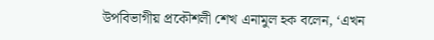উপবিভাগীয় প্রকৌশলী শেখ এনামুল হক বলেন, ‘এখন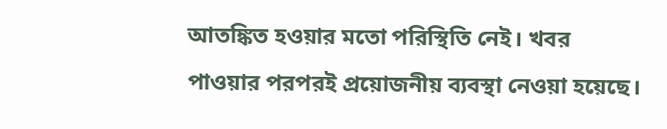আতঙ্কিত হওয়ার মতো পরিস্থিতি নেই। খবর পাওয়ার পরপরই প্রয়োজনীয় ব্যবস্থা নেওয়া হয়েছে।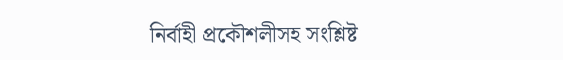নির্বাহী প্রকৌশলীসহ সংশ্লিষ্ট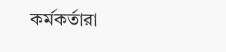কর্মকর্তারা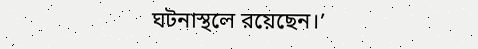ঘটনাস্থলে রয়েছেন।’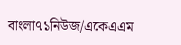বাংলা৭১নিউজ/একেএএম